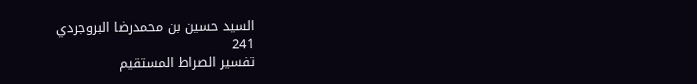السيد حسين بن محمدرضا البروجردي
241
تفسير الصراط المستقيم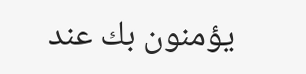يؤمنون بك عند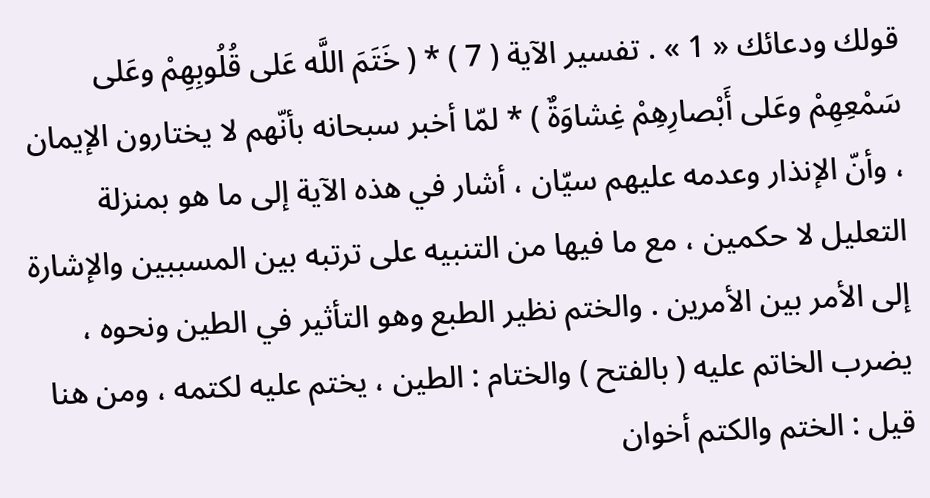قولك ودعائك « 1 » . تفسير الآية ( 7 ) * ( خَتَمَ اللَّه عَلى قُلُوبِهِمْ وعَلى سَمْعِهِمْ وعَلى أَبْصارِهِمْ غِشاوَةٌ ) * لمّا أخبر سبحانه بأنّهم لا يختارون الإيمان ، وأنّ الإنذار وعدمه عليهم سيّان ، أشار في هذه الآية إلى ما هو بمنزلة التعليل لا حكمين ، مع ما فيها من التنبيه على ترتبه بين المسببين والإشارة إلى الأمر بين الأمرين . والختم نظير الطبع وهو التأثير في الطين ونحوه ، يضرب الخاتم عليه ( بالفتح ) والختام : الطين ، يختم عليه لكتمه ، ومن هنا قيل : الختم والكتم أخوان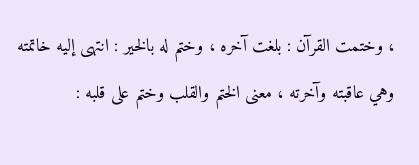، وختمت القرآن : بلغت آخره ، وختم له بالخير : انتهى إليه خاتمته وهي عاقبته وآخرته ، معنى الختم والقلب وختم على قلبه :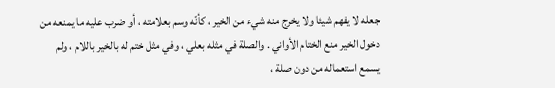جعله لا يفهم شيئا ولا يخرج منه شيء من الخير ، كأنّه وسم بعلامته ، أو ضرب عليه ما يمنعه من دخول الخير منع الختام الأواني . والصلة في مثله بعلي ، وفي مثل ختم له بالخير باللام ، ولم يسمع استعماله من دون صلة ،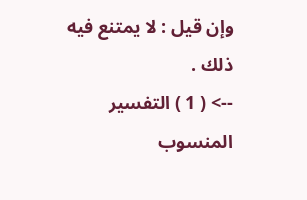وإن قيل : لا يمتنع فيه ذلك .
--> ( 1 ) التفسير المنسوب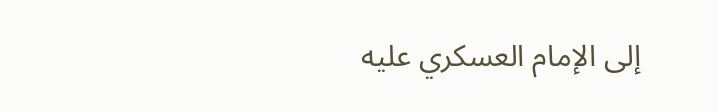إلى الإمام العسكري عليه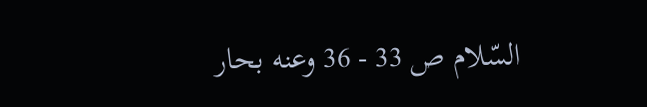السّلام ص 33 - 36 وعنه بحار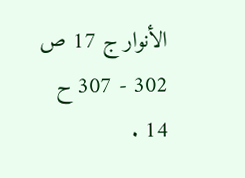الأنوار ج 17 ص 302 - 307 ح 14 .